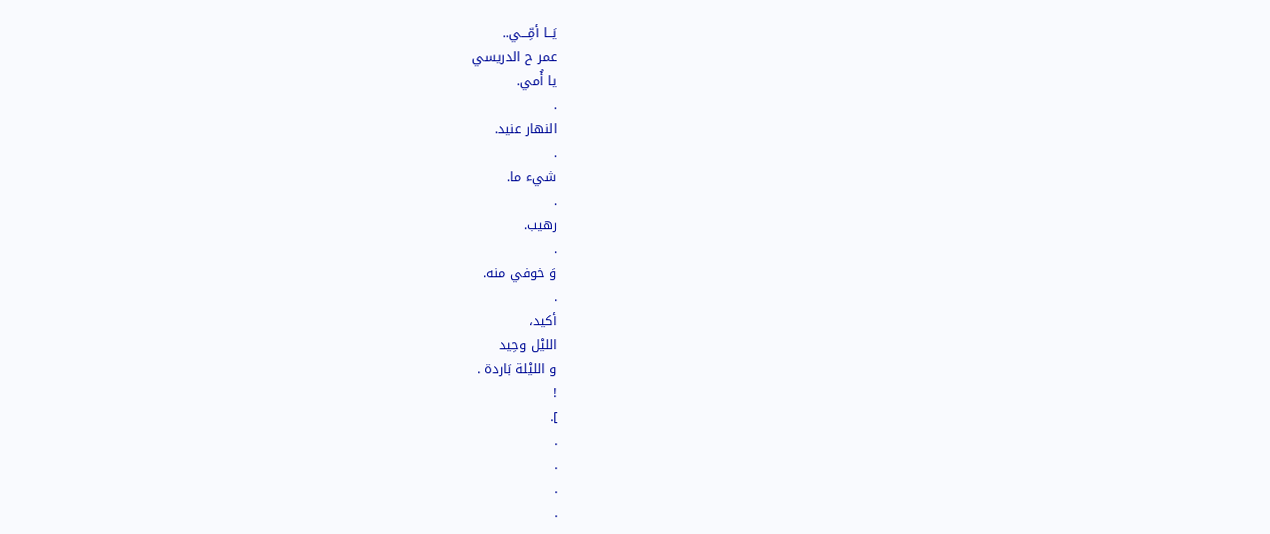يَــا أمِّـــي..
عمر ح الدريسي
يا أُمي.
.
النهار عنيد.
.
شيء ما.
.
رهيب.
.
وَ خوفي منه.
.
أكيد،
الليْل وحِيد
و الليْلة بَاردة .
!
].
.
.
.
.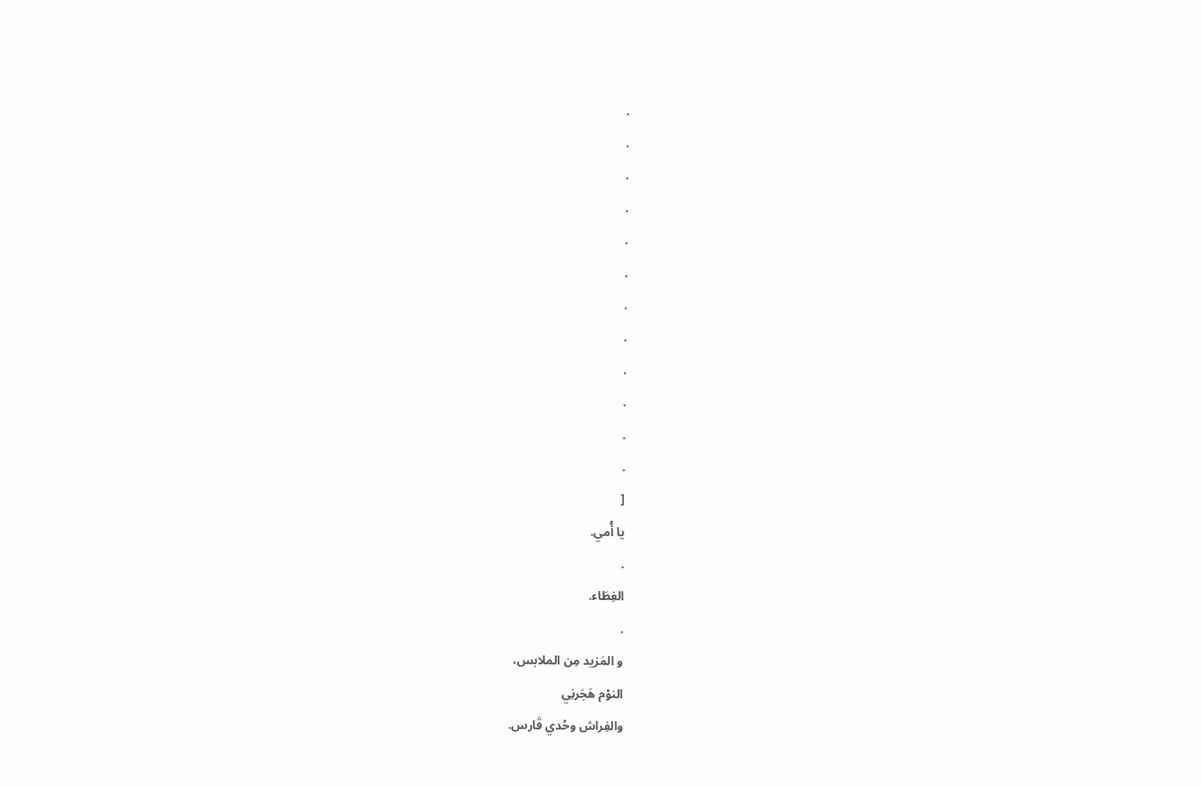.
.
.
.
.
.
.
.
.
.
.
.
[
يا أُمي.
.
الغِطَاء.
.
و المَزيد مِن الملابس،
النوْم هَجَرنِي
والفِراش وحْدي قَارس.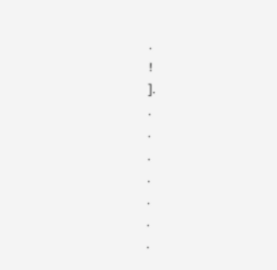.
!
].
.
.
.
.
.
.
.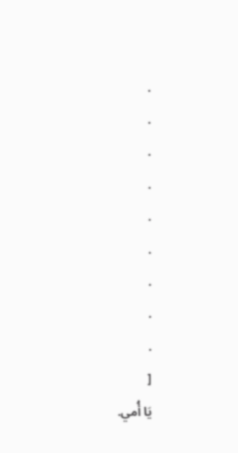.
.
.
.
.
.
.
.
.
[
يَا أُمي.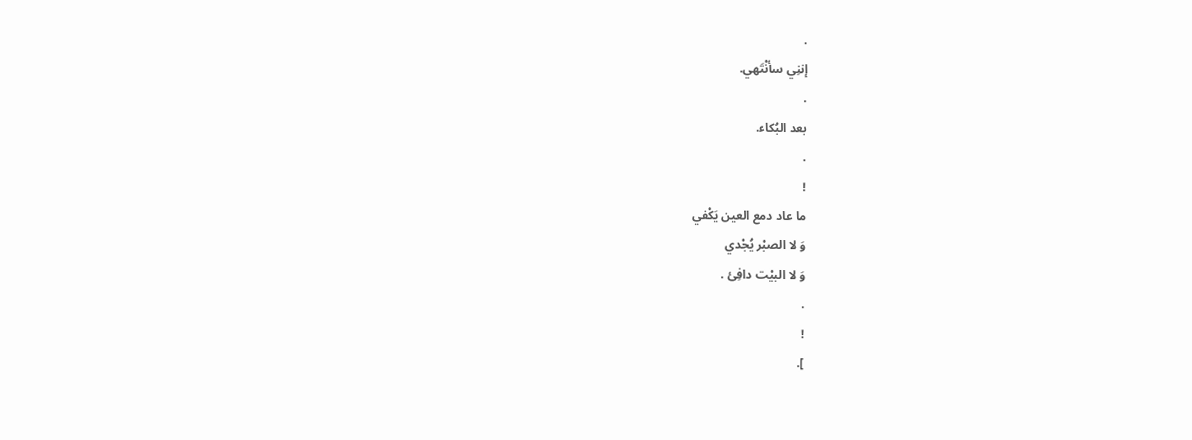.
إننِي سأنْتَهي.
.
بعد البُكاء.
.
!
ما عاد دمع العين يَكْفي
وَ لا الصبْر يُجْدي
وَ لا البيْت دافِئ .
.
!
].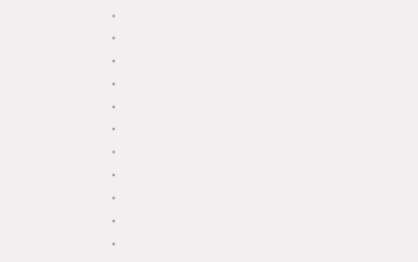.
.
.
.
.
.
.
.
.
.
.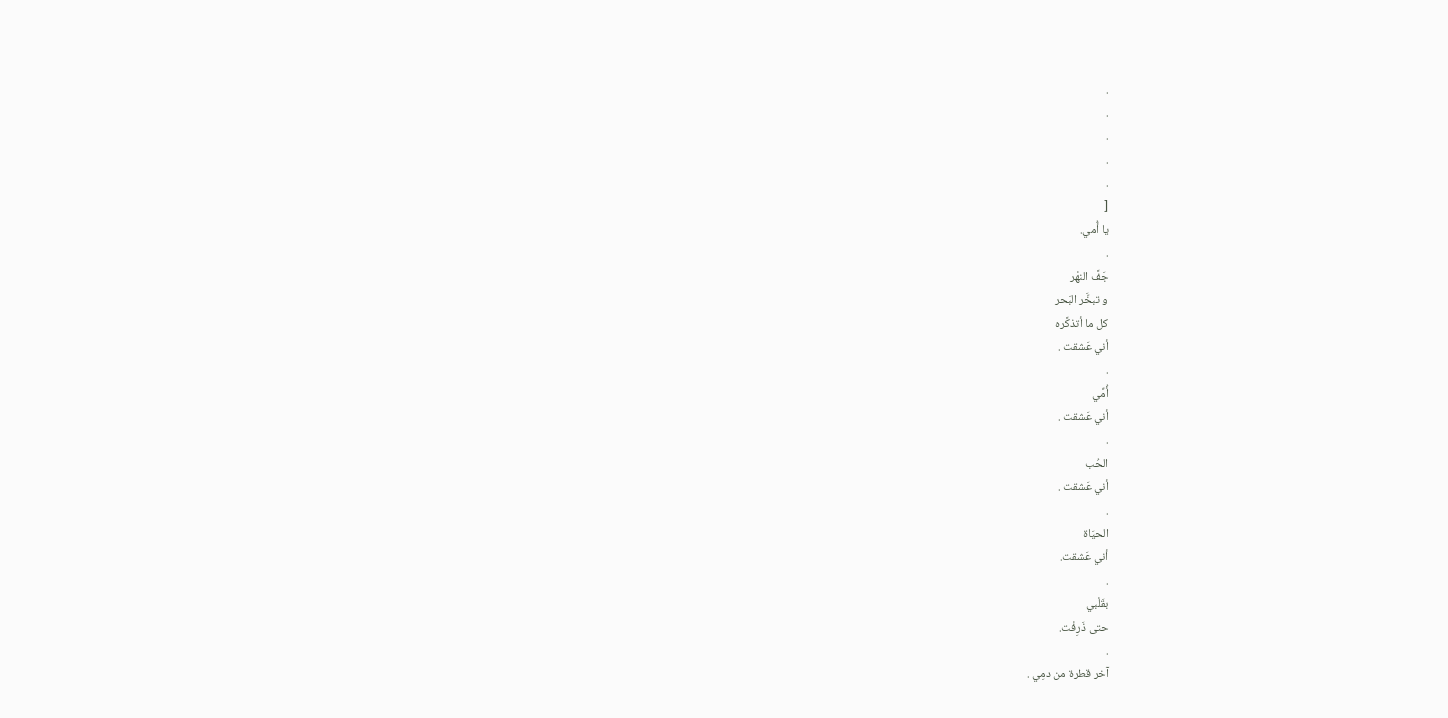.
.
.
.
.
[
يا أُمي.
.
جَفَّ النهْر
و تبخَّر البَحر
كل ما أتذكَّره
أني عَشقت .
.
أُمِّي
أني عَشقت .
.
الحُب
أني عَشقت .
.
الحيَاة
أني عَشقت.
.
بقَلْبي
حتى ذَرِفْت.
.
آخر قطرة من دمِي .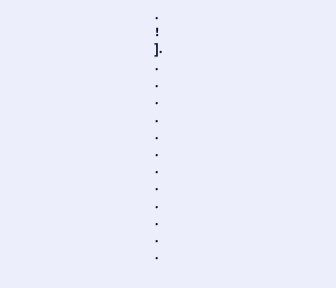.
!
].
.
.
.
.
.
.
.
.
.
.
.
.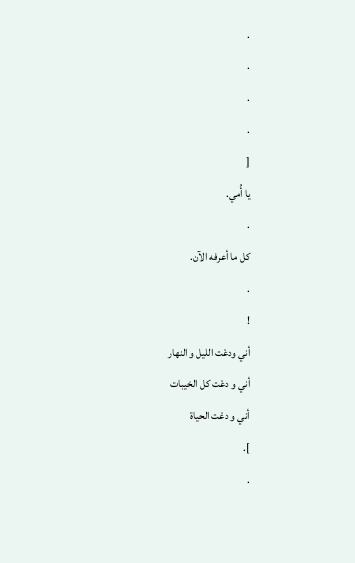.
.
.
.
[
يا أُمي.
.
كل ما أعرفه الآن.
.
!
أني ودعْت الليل و النهار
أني و دعْت كل الخيبات
أني و دعْت الحياة
].
.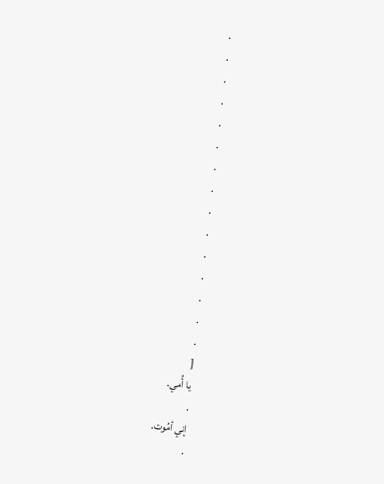.
.
.
.
.
.
.
.
.
.
.
.
.
.
.
[
يا أُمي.
.
إني أمُوت.
.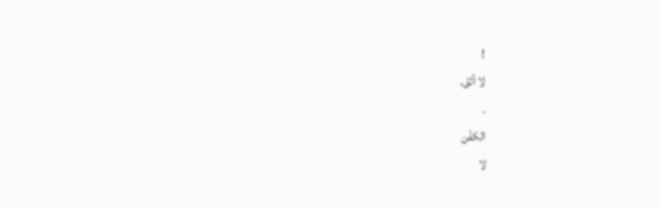!
لا أثق.
.
الكفْن
لا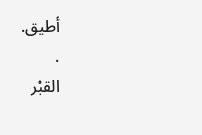أطيق.
.
القبْر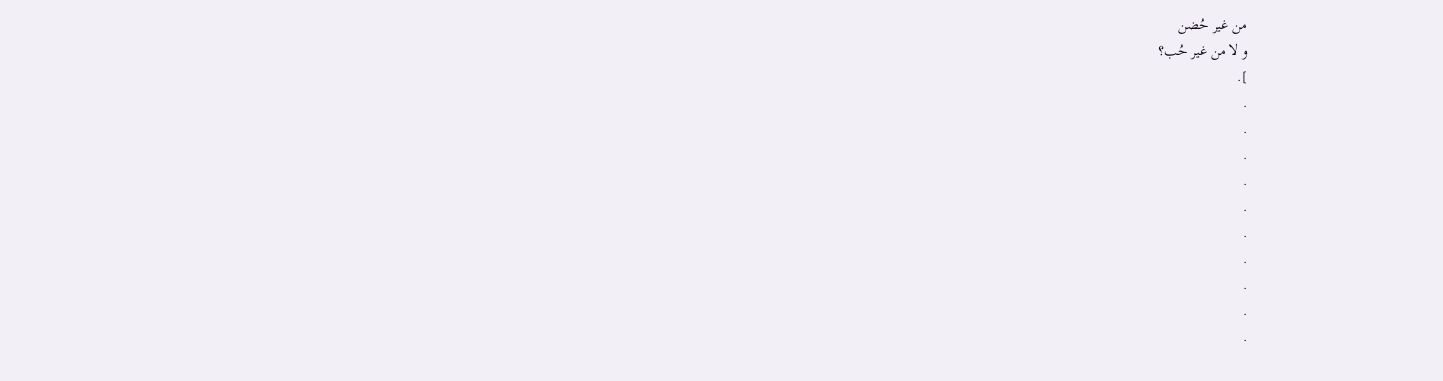من غير حُضن
و لا من غير حُب؟
].
.
.
.
.
.
.
.
.
.
.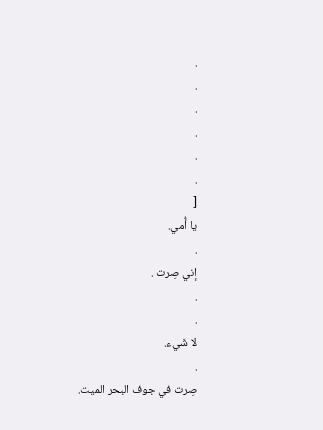.
.
.
.
.
.
[
يا أُمي.
.
إني صِرت .
.
.
لا شَيء.
.
صِرت في جوف البحر الميت.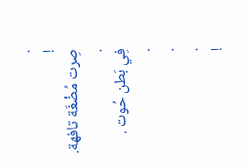.
!
صِرت مُضْغَة تافهة.
.
فِي بَطن حُوت .
.
.
.
!